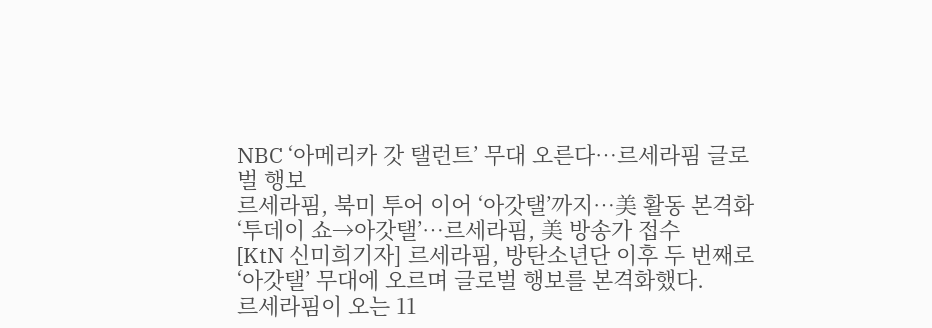NBC ‘아메리카 갓 탤런트’ 무대 오른다…르세라핌 글로벌 행보
르세라핌, 북미 투어 이어 ‘아갓탤’까지…美 활동 본격화
‘투데이 쇼→아갓탤’…르세라핌, 美 방송가 접수
[KtN 신미희기자] 르세라핌, 방탄소년단 이후 두 번째로 ‘아갓탤’ 무대에 오르며 글로벌 행보를 본격화했다.
르세라핌이 오는 11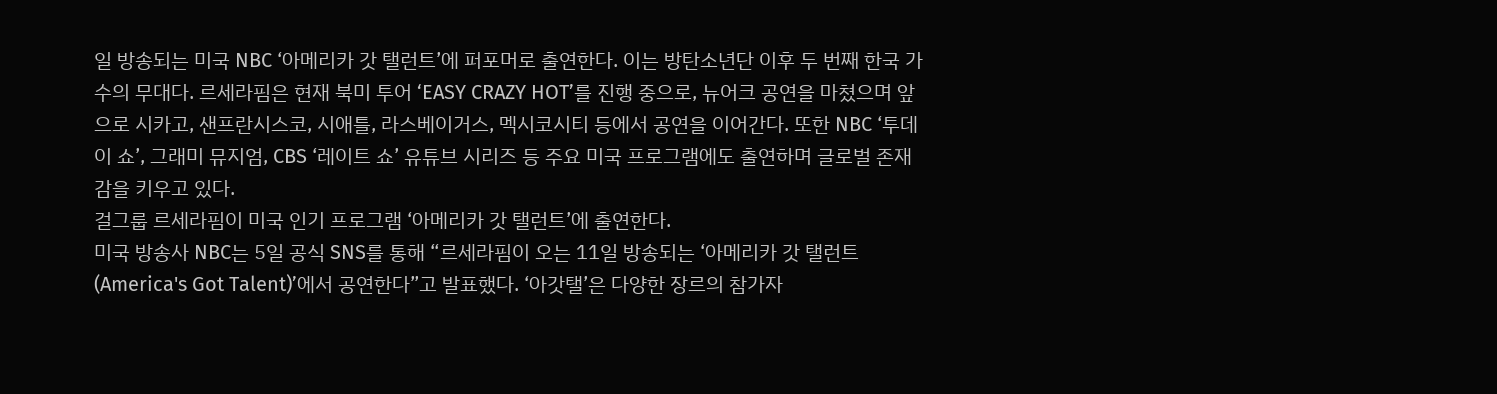일 방송되는 미국 NBC ‘아메리카 갓 탤런트’에 퍼포머로 출연한다. 이는 방탄소년단 이후 두 번째 한국 가수의 무대다. 르세라핌은 현재 북미 투어 ‘EASY CRAZY HOT’를 진행 중으로, 뉴어크 공연을 마쳤으며 앞으로 시카고, 샌프란시스코, 시애틀, 라스베이거스, 멕시코시티 등에서 공연을 이어간다. 또한 NBC ‘투데이 쇼’, 그래미 뮤지엄, CBS ‘레이트 쇼’ 유튜브 시리즈 등 주요 미국 프로그램에도 출연하며 글로벌 존재감을 키우고 있다.
걸그룹 르세라핌이 미국 인기 프로그램 ‘아메리카 갓 탤런트’에 출연한다.
미국 방송사 NBC는 5일 공식 SNS를 통해 “르세라핌이 오는 11일 방송되는 ‘아메리카 갓 탤런트(America's Got Talent)’에서 공연한다”고 발표했다. ‘아갓탤’은 다양한 장르의 참가자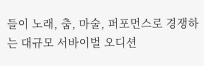들이 노래, 춤, 마술, 퍼포먼스로 경쟁하는 대규모 서바이벌 오디션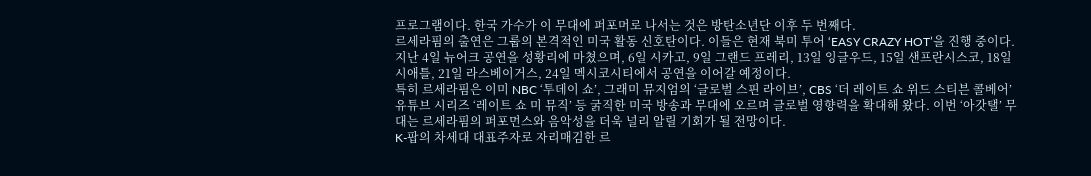프로그램이다. 한국 가수가 이 무대에 퍼포머로 나서는 것은 방탄소년단 이후 두 번째다.
르세라핌의 출연은 그룹의 본격적인 미국 활동 신호탄이다. 이들은 현재 북미 투어 ‘EASY CRAZY HOT’을 진행 중이다. 지난 4일 뉴어크 공연을 성황리에 마쳤으며, 6일 시카고, 9일 그랜드 프레리, 13일 잉글우드, 15일 샌프란시스코, 18일 시애틀, 21일 라스베이거스, 24일 멕시코시티에서 공연을 이어갈 예정이다.
특히 르세라핌은 이미 NBC ‘투데이 쇼’, 그래미 뮤지엄의 ‘글로벌 스핀 라이브’, CBS ‘더 레이트 쇼 위드 스티븐 콜베어’ 유튜브 시리즈 ‘레이트 쇼 미 뮤직’ 등 굵직한 미국 방송과 무대에 오르며 글로벌 영향력을 확대해 왔다. 이번 ‘아갓탤’ 무대는 르세라핌의 퍼포먼스와 음악성을 더욱 널리 알릴 기회가 될 전망이다.
K-팝의 차세대 대표주자로 자리매김한 르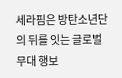세라핌은 방탄소년단의 뒤를 잇는 글로벌 무대 행보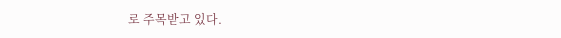로 주목받고 있다.